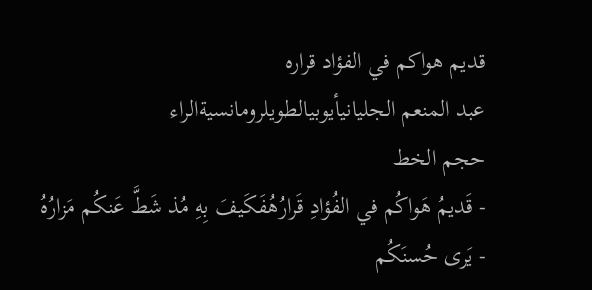قديم هواكم في الفؤاد قراره
عبد المنعم الجليانيأيوبيالطويلرومانسيةالراء
حجم الخط
- قَديمُ هَواكُم في الفُؤادِ قَرارُهُفَكَيفَ بِهِ مُذ شَطَّ عَنكُم مَزارُهُ
- يَرى حُسنَكُم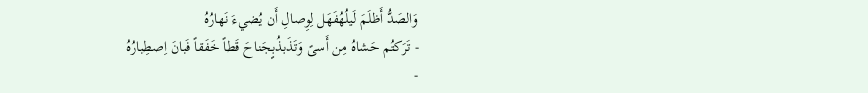وَالصَدُّ أَظلَمَ لَيلُهُفَهَل لِوِصالِ أَن يُضيءَ نَهارُهُ
- تَرَكتُم حَشاهُ مِن أَسىً وَتَذَبذُبٍجَناحَ قَطاً خَفَقاً فَبانَ اِصطِبارُهُ
-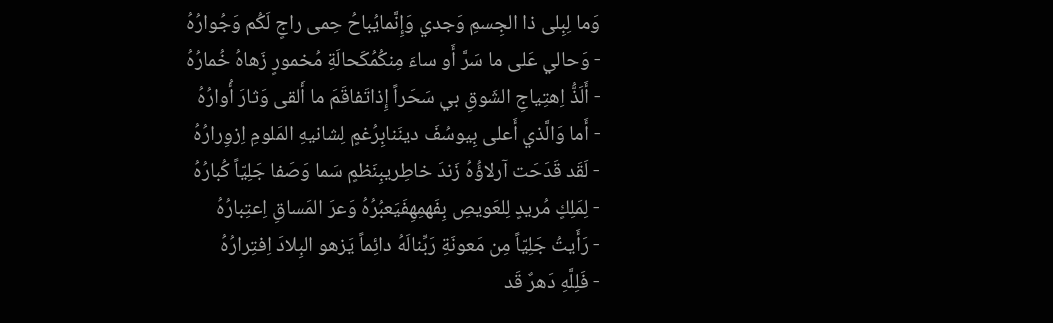وَما لِبِلى ذا الجِسمِ وَجدي وَإِنَّمايُباحُ حِمى راجٍ لَكُم وَجُوارُهُ
- وَحالي عَلى ما سَرَّ أَو ساءَ مِنكُمُكَحالَةِ مُخمورٍ زَهاهُ خُمارُهُ
- أَلَذُّ اِهتِياجِ الشَوقِ بي سَحَراً إِذاتَفاقَمَ ما أَلقى وَثارَ أُوارُهُ
- أَما وَالَّذي أَعلى بِيوسُفَ دينَنابِرُغمٍ لِشانيهِ المَلومِ اِزوِرارُهُ
- لَقَد قَدَحَت آرلاؤُهُ زَندَ خاطِريبِنَظمٍ سَما وَصَفا جَلِيّاً كُبارُهُ
- لِمَلِكٍ مُريدٍ لِلعَويصِ بِفَهمِهِفَيَعبُرُهُ وَعرَ المَساقِ اِعتِبارُهُ
- رَأَيتُ جَلِيّاً مِن مَعونَةِ رَبِّنالَهُ دائِماً يَزهو البِلادَ اِفتِرارُهُ
- فَلِلَّهِ دَهرٌ قَد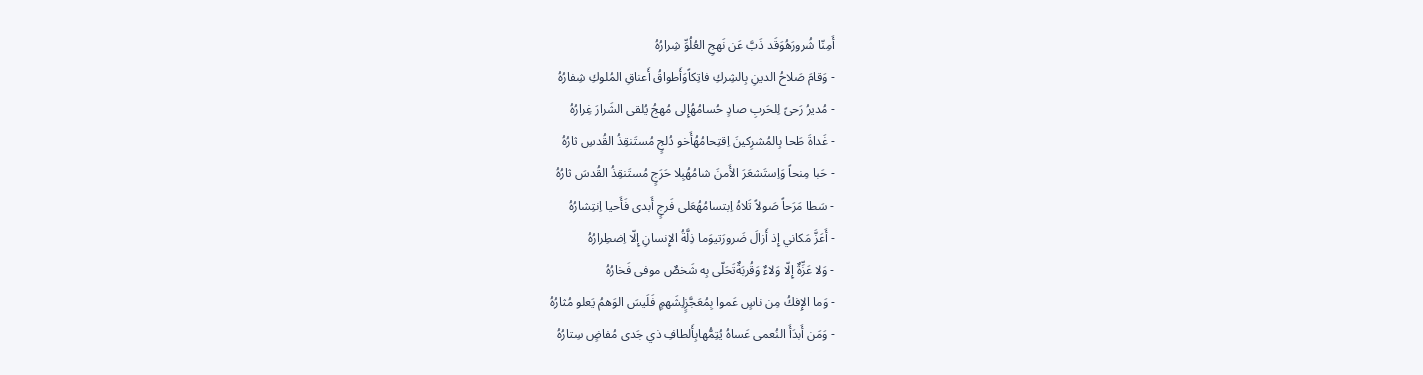أَمِنّا شُرورَهُوَقَد ذَبَّ عَن نَهجِ العُلُوِّ شِرارُهُ
- وَقامَ صَلاحُ الدينِ بِالشِركِ فاتِكاًوَأَطواقُ أَعناقِ المُلوكِ شِفارُهُ
- مُديرُ رَحىً لِلحَربِ صادٍ حُسامُهُإِلى مُهجُ يُلقى الشَرارَ غِرارُهُ
- غَداةَ طَحا بِالمُشرِكينَ اِقتِحامُهُأَخو دُلجٍ مُستَنقِذُ القُدسِ ثارُهُ
- حَبا مِنحاً وَاِستَشعَرَ الأَمنَ شامُهُبِلا حَرَجٍ مُستَنقِذُ القُدسَ ثارُهُ
- سَطا مَرَحاً صَولاً تَلاهُ اِبتسامُهُعَلى فَرجٍ أَبدى فَأَحيا اِنتِشارُهُ
- أَعَزَّ مَكاني إِذ أَزالَ ضَرورَتيوَما ذِلَّةُ الإِنسانِ إِلّا اِضطِرارُهُ
- وَلا عَزِّةٌ إِلّا وَلاءٌ وَقُربَةٌتَحَلّى بِه شَخصٌ موفى فَخارُهُ
- وَما الإِفكُ مِن ناسٍ عَموا بِمُعَجَّزٍلِشَهمٍ فَلَيسَ الوَهمُ يَعلو مُثارُهُ
- وَمَن أَبدَأَ النُعمى عَساهُ يُتِمُّهابِأَلطافِ ذي جَدى مُفاضٍ سِتارُهُ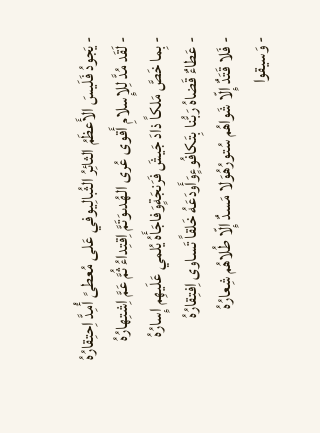- يَجودُ فَلَيسَ الأَعظَمُ الثائِرُ الثُبالِيوفي عَلى مُعطىً أُمِدَّ اِحتِقارُهُ
- لَقَد مُدَّ لِلإِسلامِ أَقوى عُرى الهُدىوَتَمَّ اِقتِداءُ ثُمَّ عَمَّ اِشتِهارُهُ
- بِما خَصَّ مَلكاً ذادَ جَيشَ فَرَنجَةٍوَفاجَأَهُ يُلمي عَلَيهِم إِسارُهُ
- عَطاءٌ قَضاهُ رَبُّنا بِتَكافُوءٍوَأَودَعَهُ خَلقاً تَساوى اِفتِقارُهُ
- فَلا قَتَدٌ إِلّا شَواهُم سُتورُهُوَلا مَسدٌ إِلّا طُلاهُم شِعارُهُ
- وَسيقوا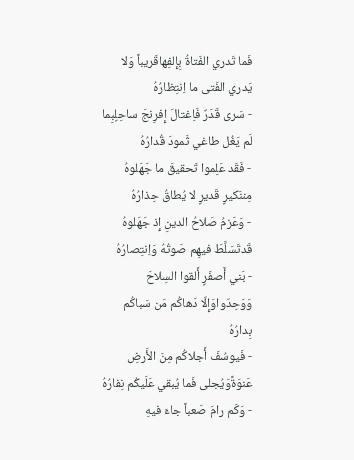فَما تَدري الفَتاةُ بِإِلفِهاقَريباً وَلا يَدري الفَتى ما اِنتِظارُهُ
- سَرى قَدَرٌ فَاِغتالَ إِفرِنجَ ساحِلٍبِما لَم يَغُل طاغي ثَمودَ قُدارُهُ
- فَقَد عَلِموا تَحقيقَ ما جَهَلوهُ مِننَكيرٍ قَديرٍ لا يُطاقُ حِذارُهُ
- وَعَزمُ صَلاحُ الدينِ إِذ جَهَلوهُ قَدتَسَلَّطَ فيهِم صَوتُهُ وَاِنتِصارُهُ
- بَني أَصفَرٍ أَلقوا السِلاحَ وَوَحِدّواوَإِلّا دَهاكُم مَن سَباكُم بِدارُهُ
- فَيوسُفَ أَجلاكُم مِنَ الأَرضِ عَنوَةًوَيُجلى فَما يُبقي عَلَيكُم نِفارُهُ
- وَكَم رامَ صَعباً جاءَ فيهِ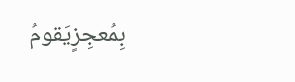بِمُعجِزٍيَقومُ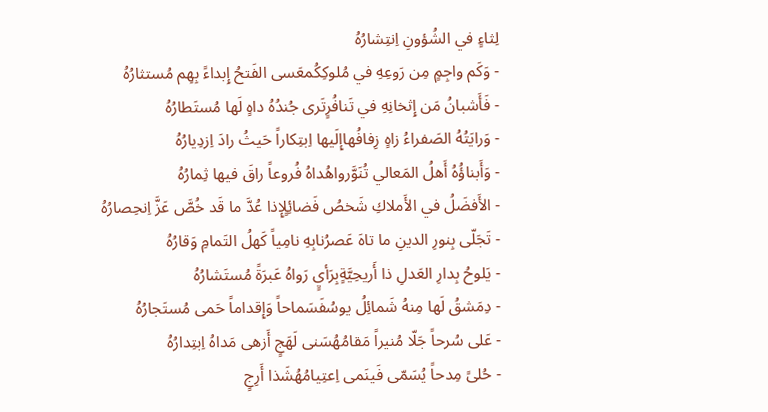لِثاءٍ في الشُؤونِ اِنتِشارُهُ
- وَكَم واجِمٍ مِن رَوعِهِ في مُلوكِكُمعَسى الفَتحُ إِبداءً بِهِم مُستثارُهُ
- فَأَشبانُ مَن إِثخانِهِ في تَنافُرٍتَرى جُندُهُ داهٍ لَها مُستَطارُهُ
- وَرايَتُهُ الصَفراءُ زاهٍ زِفافُهاإِلَيها اِبتِكاراً حَيثُ رادَ اِزدِيارُهُ
- وَأَبناؤُهُ أَهلُ المَعالي تُنَوَّرواهُداهُ فُروعاً راقَ فيها ثِمارُهُ
- الأَفضَلُ في الأَملاكِ شَخصُ فَضائِلٍإِذا عُدَّ ما قَد خُصَّ عَزَّ اِنحِصارُهُ
- تَجَلّى بِنورِ الدينِ ما تاهَ عَصرُنابِهِ نامِياً كَهلُ التَمامِ وَقارُهُ
- يَلوحُ بِدارِ العَدلِ ذا أَريحِيَّةٍبِرَأيٍ رَواهُ عَبرَةً مُستَشارُهُ
- دِمَشقُ لَها مِنهُ شَمائِلُ يوسُفَسَماحاً وَإِقداماً حَمى مُستَجارُهُ
- عَلى سُرحاً جَلّا مُنيراً مَقامُهُسَنى لَهَجٍ أَزهى مَداهُ اِبتِدارُهُ
- حُلىً مِدحاً يُسَمّى فَينَمى اِعتِيامُهُشَذا أَرِجٍ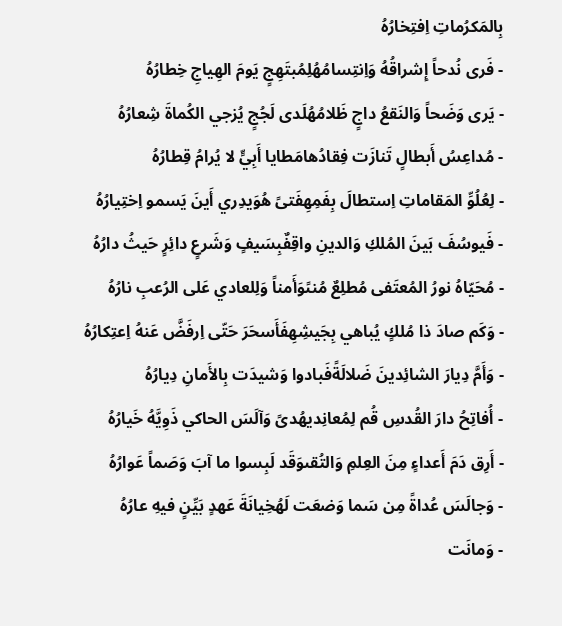بِالمَكرُماتِ اِفتِخارُهُ
- فَرى نُدحاً إِشراقُهُ وَاِنتِسامُهُلِمُبتَهِجٍ يَومَ الهِياجِ خِطارُهُ
- يَرى وَضَحاً وَالنَقعُ داجٍ ظَلامُهُلَدى لَجُجٍ يُزجي الكُماةَ شِعارُهُ
- مُداعِسُ أَبطالٍ تَنازَت فِقادُهامَطايا أَبِيٍّ لا يُرامُ قِطارُهُ
- لِعُلُوِّ المَقاماتِ اِستطالَ بِفَمِهِفَتىً هُوَيدِري أَينَ يَسمو اِختِيارُهُ
- فَيوسُفَ بَينَ المُلكِ وَالدينِ واقِفٌبِسَيفٍ وَشَرعٍ دائِرٍ حَيثُ دارُهُ
- مُحَيّاهُ نورُ المُعتَفى مُطلِعٌ مُنىًوَأَمناً وَلِلعادي عَلى الرُعبِ نارُهُ
- وَكَم صادَ ذا مُلكٍ يُباهي بِجَيشِهِفَأَسحَرَ حَتّى اِرفَضَّ عَنهُ اِعتِكارُهُ
- وَأَمَّ دِيارَ الشائِدينَ ضَلالَةًفَبادوا وَشيدَت بِالأَمانِ دِيارُهُ
- أُفاتِحُ دارَ القُدسِ قُم لِمُعانِديهُدىً وَآلَسَ الحاكي ذَوِيَّهُ خَيارُهُ
- أَرِق دَمَ أَعداءٍ مِنَ العِلمِ وَالتُقىوَقَد لَبِسوا ما آبَ وَصَماً عَوارُهُ
- وَجالَسَ عُداةً مِن سَما وَضعَت لَهُخِيانَةَ عَهدٍ بَيِّنٍ فيهِ عارُهُ
- وَمانَت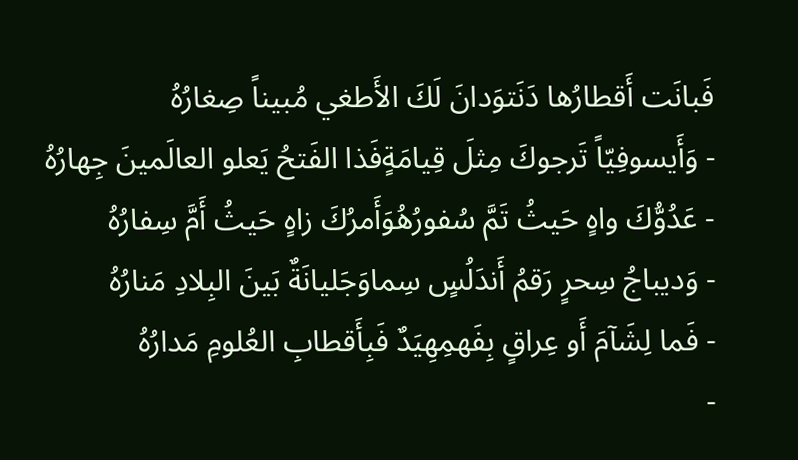فَبانَت أَقطارُها دَنَتوَدانَ لَكَ الأَطغي مُبيناً صِغارُهُ
- وَأَيسوفِيّاً تَرجوكَ مِثلَ قِيامَةٍفَذا الفَتحُ يَعلو العالَمينَ جِهارُهُ
- عَدُوُّكَ واهٍ حَيثُ تَمَّ سُفورُهُوَأَمرُكَ زاهٍ حَيثُ أَمَّ سِفارُهُ
- وَديباجُ سِحرٍ رَقمُ أَندَلُسٍ سِماوَجَليانَةٌ بَينَ البِلادِ مَنارُهُ
- فَما لِشَآمَ أَو عِراقٍ بِفَهمِهِيَدٌ فَبِأَقطابِ العُلومِ مَدارُهُ
-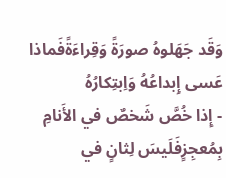وَقَد جَهَلوهُ صورَةً وَقِراءَةًفَماذا عَسى إِبداعُهُ وَاِبتِكارُهُ
- إِذا خُصَّ شَخصٌ في الأَنامِ بِمُعجِزٍفَلَيسَ لِثانٍ في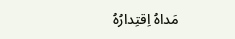مَداهُ اِقتِدارُهُ